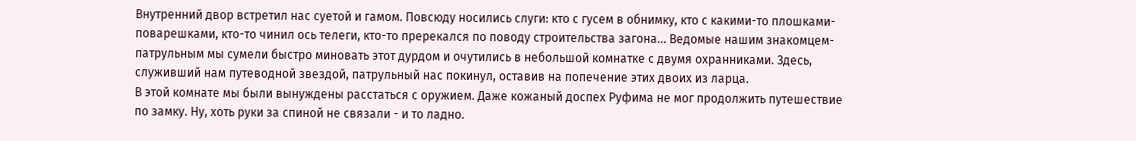Внутренний двор встретил нас суетой и гамом. Повсюду носились слуги: кто с гусем в обнимку, кто с какими-то плошками-поварешками, кто-то чинил ось телеги, кто-то пререкался по поводу строительства загона... Ведомые нашим знакомцем-патрульным мы сумели быстро миновать этот дурдом и очутились в небольшой комнатке с двумя охранниками. Здесь, служивший нам путеводной звездой, патрульный нас покинул, оставив на попечение этих двоих из ларца.
В этой комнате мы были вынуждены расстаться с оружием. Даже кожаный доспех Руфима не мог продолжить путешествие по замку. Ну, хоть руки за спиной не связали - и то ладно.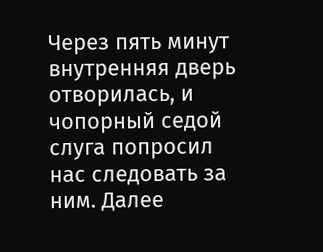Через пять минут внутренняя дверь отворилась, и чопорный седой слуга попросил нас следовать за ним. Далее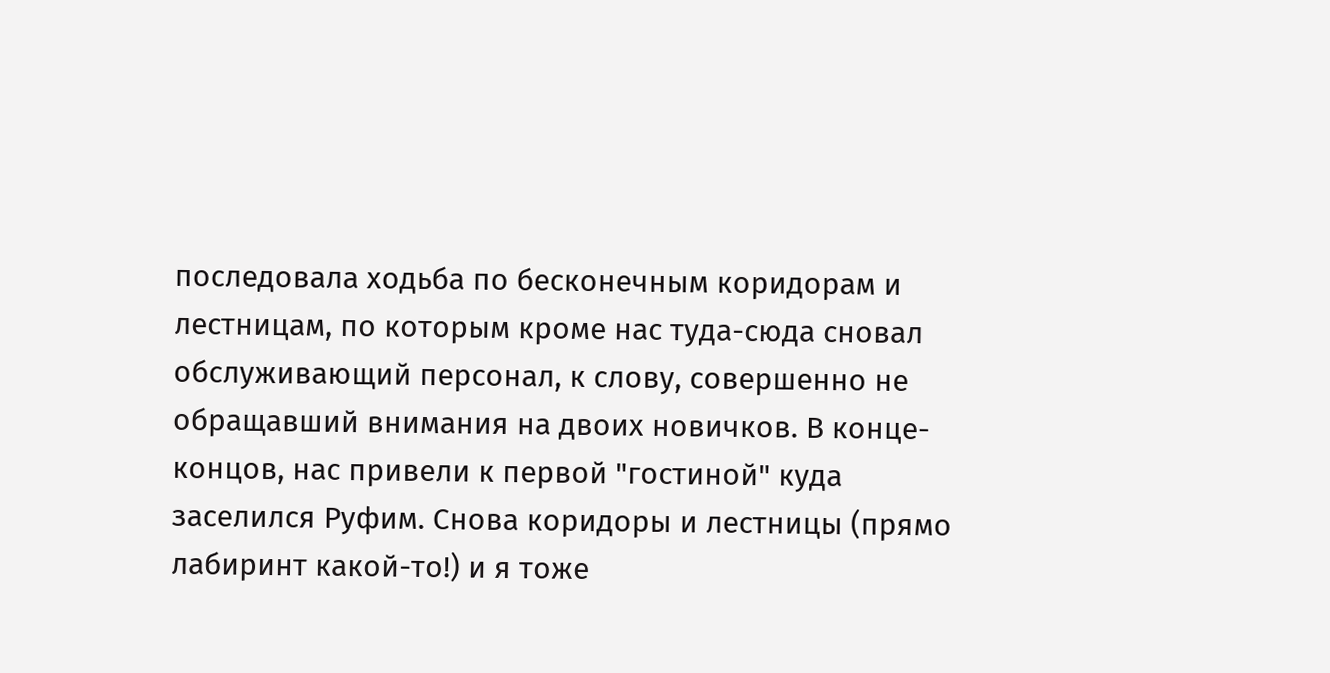последовала ходьба по бесконечным коридорам и лестницам, по которым кроме нас туда-сюда сновал обслуживающий персонал, к слову, совершенно не обращавший внимания на двоих новичков. В конце-концов, нас привели к первой "гостиной" куда заселился Руфим. Снова коридоры и лестницы (прямо лабиринт какой-то!) и я тоже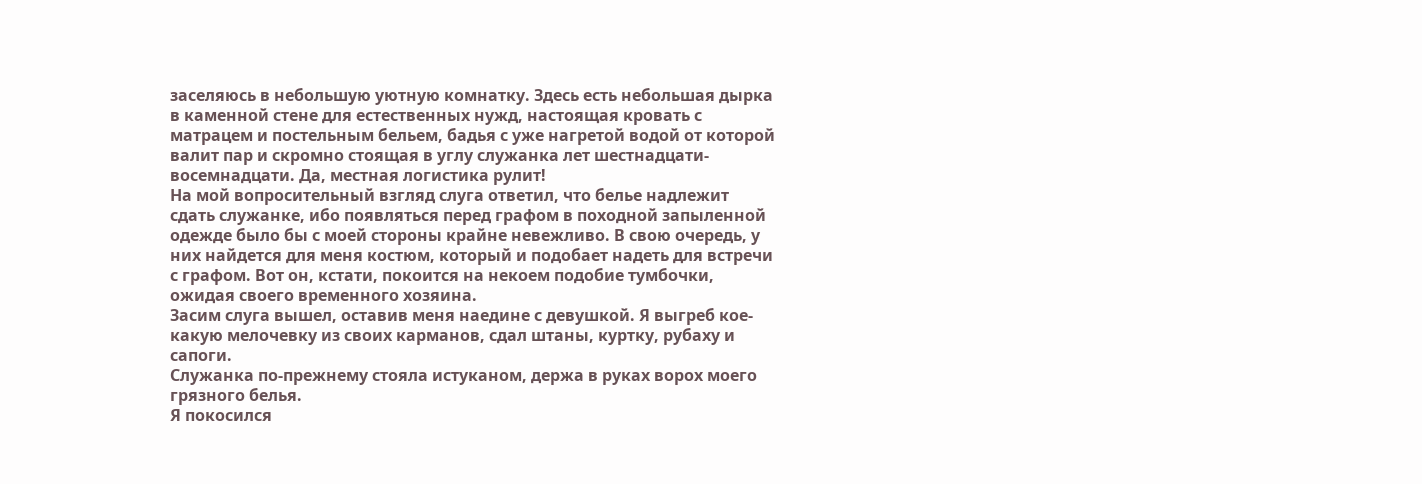заселяюсь в небольшую уютную комнатку. Здесь есть небольшая дырка в каменной стене для естественных нужд, настоящая кровать с матрацем и постельным бельем, бадья с уже нагретой водой от которой валит пар и скромно стоящая в углу служанка лет шестнадцати-восемнадцати. Да, местная логистика рулит!
На мой вопросительный взгляд слуга ответил, что белье надлежит сдать служанке, ибо появляться перед графом в походной запыленной одежде было бы с моей стороны крайне невежливо. В свою очередь, у них найдется для меня костюм, который и подобает надеть для встречи с графом. Вот он, кстати, покоится на некоем подобие тумбочки, ожидая своего временного хозяина.
Засим слуга вышел, оставив меня наедине с девушкой. Я выгреб кое-какую мелочевку из своих карманов, сдал штаны, куртку, рубаху и сапоги.
Служанка по-прежнему стояла истуканом, держа в руках ворох моего грязного белья.
Я покосился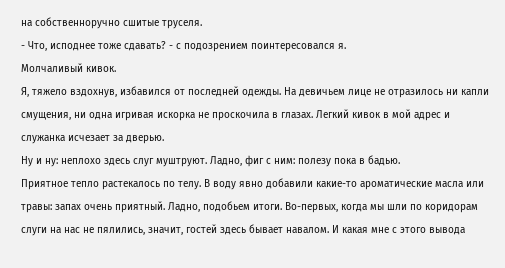на собственноручно сшитые труселя.
- Что, исподнее тоже сдавать? - с подозрением поинтересовался я.
Молчаливый кивок.
Я, тяжело вздохнув, избавился от последней одежды. На девичьем лице не отразилось ни капли смущения, ни одна игривая искорка не проскочила в глазах. Легкий кивок в мой адрес и служанка исчезает за дверью.
Ну и ну: неплохо здесь слуг муштруют. Ладно, фиг с ним: полезу пока в бадью.
Приятное тепло растекалось по телу. В воду явно добавили какие-то ароматические масла или травы: запах очень приятный. Ладно, подобьем итоги. Во-первых, когда мы шли по коридорам слуги на нас не пялились, значит, гостей здесь бывает навалом. И какая мне с этого вывода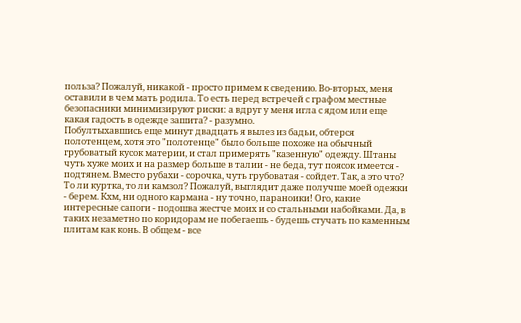польза? Пожалуй, никакой - просто примем к сведению. Во-вторых, меня оставили в чем мать родила. То есть перед встречей с графом местные безопасники минимизируют риски: а вдруг у меня игла с ядом или еще какая гадость в одежде зашита? - разумно.
Побултыхавшись еще минут двадцать я вылез из бадьи, обтерся полотенцем, хотя это "полотенце" было больше похоже на обычный грубоватый кусок материи, и стал примерять "казенную" одежду. Штаны чуть хуже моих и на размер больше в талии - не беда, тут поясок имеется - подтянем. Вместо рубахи - сорочка, чуть грубоватая - сойдет. Так, а это что? То ли куртка, то ли камзол? Пожалуй, выглядит даже получше моей одежки - берем. Кхм, ни одного кармана - ну точно, параноики! Ого, какие интересные сапоги - подошва жестче моих и со стальными набойками. Да, в таких незаметно по коридорам не побегаешь - будешь стучать по каменным плитам как конь. В общем - все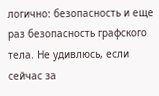логично: безопасность и еще раз безопасность графского тела. Не удивлюсь, если сейчас за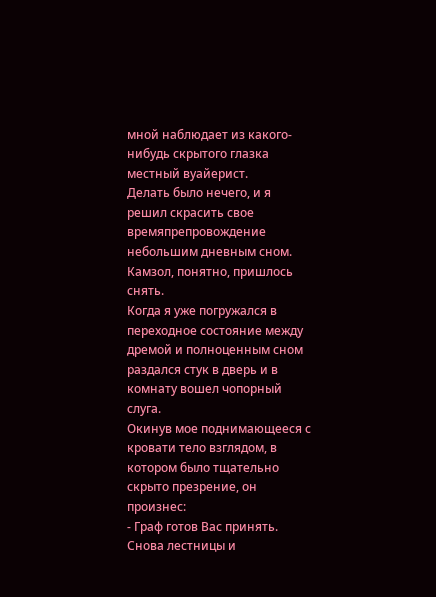мной наблюдает из какого-нибудь скрытого глазка местный вуайерист.
Делать было нечего, и я решил скрасить свое времяпрепровождение небольшим дневным сном. Камзол, понятно, пришлось снять.
Когда я уже погружался в переходное состояние между дремой и полноценным сном раздался стук в дверь и в комнату вошел чопорный слуга.
Окинув мое поднимающееся с кровати тело взглядом, в котором было тщательно скрыто презрение, он произнес:
- Граф готов Вас принять.
Снова лестницы и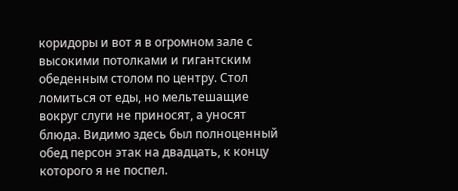коридоры и вот я в огромном зале с высокими потолками и гигантским обеденным столом по центру. Стол ломиться от еды, но мельтешащие вокруг слуги не приносят, а уносят блюда. Видимо здесь был полноценный обед персон этак на двадцать, к концу которого я не поспел.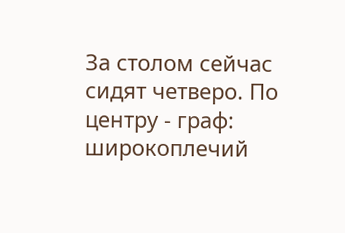За столом сейчас сидят четверо. По центру - граф: широкоплечий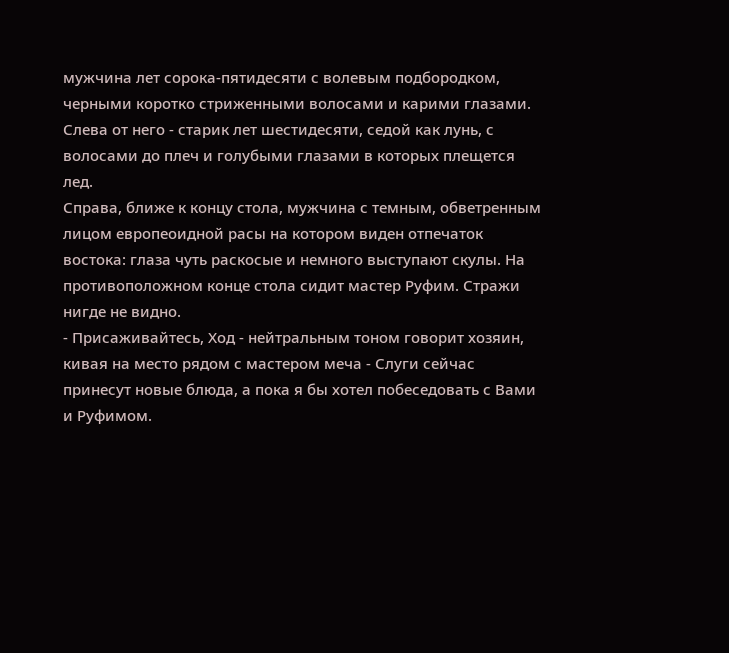мужчина лет сорока-пятидесяти с волевым подбородком, черными коротко стриженными волосами и карими глазами. Слева от него - старик лет шестидесяти, седой как лунь, с волосами до плеч и голубыми глазами в которых плещется лед.
Справа, ближе к концу стола, мужчина с темным, обветренным лицом европеоидной расы на котором виден отпечаток востока: глаза чуть раскосые и немного выступают скулы. На противоположном конце стола сидит мастер Руфим. Стражи нигде не видно.
- Присаживайтесь, Ход - нейтральным тоном говорит хозяин, кивая на место рядом с мастером меча - Слуги сейчас принесут новые блюда, а пока я бы хотел побеседовать с Вами и Руфимом.